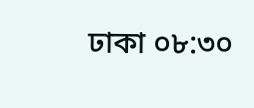ঢাকা ০৮:৩০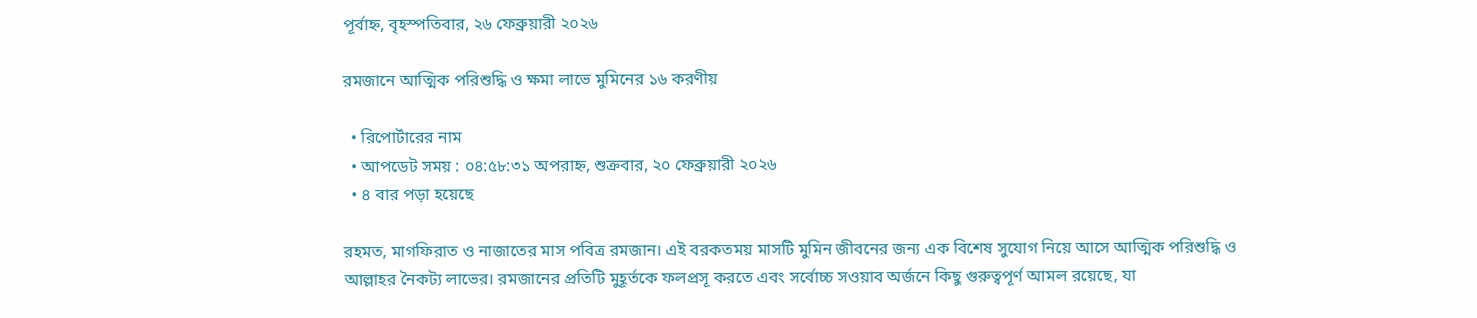পূর্বাহ্ন, বৃহস্পতিবার, ২৬ ফেব্রুয়ারী ২০২৬

রমজানে আত্মিক পরিশুদ্ধি ও ক্ষমা লাভে মুমিনের ১৬ করণীয়

  • রিপোর্টারের নাম
  • আপডেট সময় : ০৪:৫৮:৩১ অপরাহ্ন, শুক্রবার, ২০ ফেব্রুয়ারী ২০২৬
  • ৪ বার পড়া হয়েছে

রহমত, মাগফিরাত ও নাজাতের মাস পবিত্র রমজান। এই বরকতময় মাসটি মুমিন জীবনের জন্য এক বিশেষ সুযোগ নিয়ে আসে আত্মিক পরিশুদ্ধি ও আল্লাহর নৈকট্য লাভের। রমজানের প্রতিটি মুহূর্তকে ফলপ্রসূ করতে এবং সর্বোচ্চ সওয়াব অর্জনে কিছু গুরুত্বপূর্ণ আমল রয়েছে, যা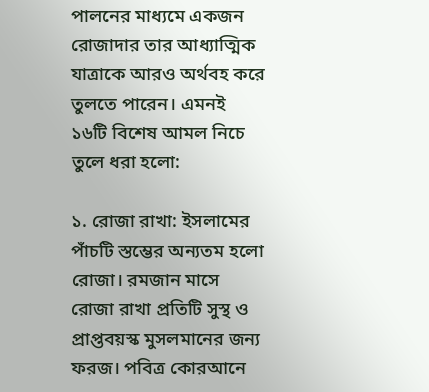পালনের মাধ্যমে একজন রোজাদার তার আধ্যাত্মিক যাত্রাকে আরও অর্থবহ করে তুলতে পারেন। এমনই ১৬টি বিশেষ আমল নিচে তুলে ধরা হলো:

১. রোজা রাখা: ইসলামের পাঁচটি স্তম্ভের অন্যতম হলো রোজা। রমজান মাসে রোজা রাখা প্রতিটি সুস্থ ও প্রাপ্তবয়স্ক মুসলমানের জন্য ফরজ। পবিত্র কোরআনে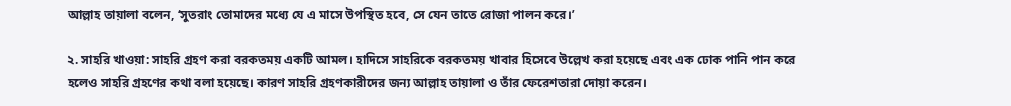আল্লাহ তায়ালা বলেন, ‘সুতরাং তোমাদের মধ্যে যে এ মাসে উপস্থিত হবে, সে যেন তাতে রোজা পালন করে।’

২. সাহরি খাওয়া: সাহরি গ্রহণ করা বরকতময় একটি আমল। হাদিসে সাহরিকে বরকতময় খাবার হিসেবে উল্লেখ করা হয়েছে এবং এক ঢোক পানি পান করে হলেও সাহরি গ্রহণের কথা বলা হয়েছে। কারণ সাহরি গ্রহণকারীদের জন্য আল্লাহ তায়ালা ও তাঁর ফেরেশতারা দোয়া করেন।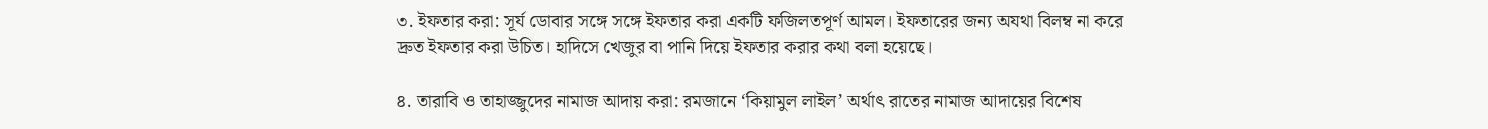৩. ইফতার করা: সূর্য ডোবার সঙ্গে সঙ্গে ইফতার করা একটি ফজিলতপূর্ণ আমল। ইফতারের জন্য অযথা বিলম্ব না করে দ্রুত ইফতার করা উচিত। হাদিসে খেজুর বা পানি দিয়ে ইফতার করার কথা বলা হয়েছে।

৪. তারাবি ও তাহাজ্জুদের নামাজ আদায় করা: রমজানে ‘কিয়ামুল লাইল’ অর্থাৎ রাতের নামাজ আদায়ের বিশেষ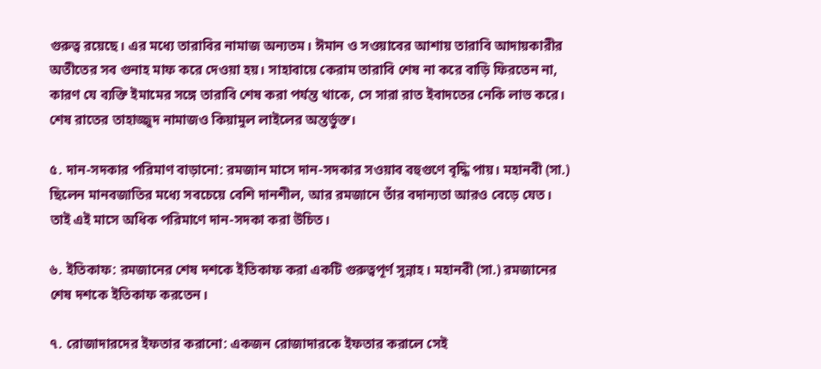গুরুত্ব রয়েছে। এর মধ্যে তারাবির নামাজ অন্যতম। ঈমান ও সওয়াবের আশায় তারাবি আদায়কারীর অতীতের সব গুনাহ মাফ করে দেওয়া হয়। সাহাবায়ে কেরাম তারাবি শেষ না করে বাড়ি ফিরতেন না, কারণ যে ব্যক্তি ইমামের সঙ্গে তারাবি শেষ করা পর্যন্ত থাকে, সে সারা রাত ইবাদতের নেকি লাভ করে। শেষ রাতের তাহাজ্জুদ নামাজও কিয়ামুল লাইলের অন্তর্ভুক্ত।

৫. দান-সদকার পরিমাণ বাড়ানো: রমজান মাসে দান-সদকার সওয়াব বহুগুণে বৃদ্ধি পায়। মহানবী (সা.) ছিলেন মানবজাতির মধ্যে সবচেয়ে বেশি দানশীল, আর রমজানে তাঁর বদান্যতা আরও বেড়ে যেত। তাই এই মাসে অধিক পরিমাণে দান-সদকা করা উচিত।

৬. ইতিকাফ: রমজানের শেষ দশকে ইতিকাফ করা একটি গুরুত্বপূর্ণ সুন্নাহ। মহানবী (সা.) রমজানের শেষ দশকে ইতিকাফ করতেন।

৭. রোজাদারদের ইফতার করানো: একজন রোজাদারকে ইফতার করালে সেই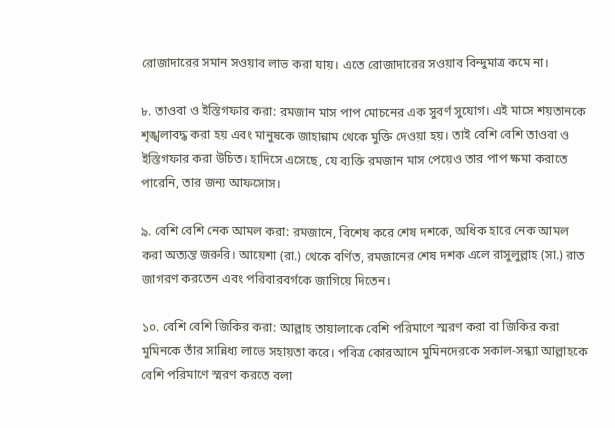রোজাদারের সমান সওয়াব লাভ করা যায়। এতে রোজাদারের সওয়াব বিন্দুমাত্র কমে না।

৮. তাওবা ও ইস্তিগফার করা: রমজান মাস পাপ মোচনের এক সুবর্ণ সুযোগ। এই মাসে শয়তানকে শৃঙ্খলাবদ্ধ করা হয় এবং মানুষকে জাহান্নাম থেকে মুক্তি দেওয়া হয়। তাই বেশি বেশি তাওবা ও ইস্তিগফার করা উচিত। হাদিসে এসেছে, যে ব্যক্তি রমজান মাস পেয়েও তার পাপ ক্ষমা করাতে পারেনি, তার জন্য আফসোস।

৯. বেশি বেশি নেক আমল করা: রমজানে, বিশেষ করে শেষ দশকে, অধিক হারে নেক আমল করা অত্যন্ত জরুরি। আয়েশা (রা.) থেকে বর্ণিত, রমজানের শেষ দশক এলে রাসুলুল্লাহ (সা.) রাত জাগরণ করতেন এবং পরিবারবর্গকে জাগিয়ে দিতেন।

১০. বেশি বেশি জিকির করা: আল্লাহ তায়ালাকে বেশি পরিমাণে স্মরণ করা বা জিকির করা মুমিনকে তাঁর সান্নিধ্য লাভে সহায়তা করে। পবিত্র কোরআনে মুমিনদেরকে সকাল-সন্ধ্যা আল্লাহকে বেশি পরিমাণে স্মরণ করতে বলা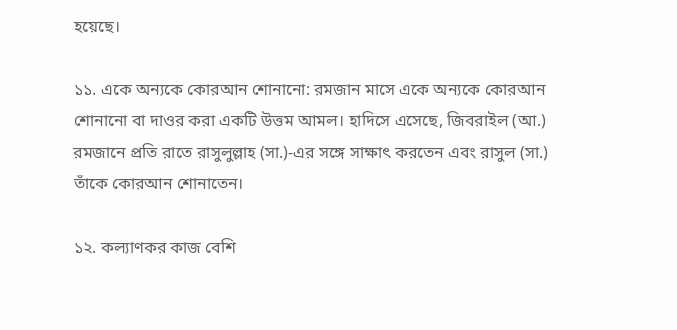হয়েছে।

১১. একে অন্যকে কোরআন শোনানো: রমজান মাসে একে অন্যকে কোরআন শোনানো বা দাওর করা একটি উত্তম আমল। হাদিসে এসেছে, জিবরাইল (আ.) রমজানে প্রতি রাতে রাসুলুল্লাহ (সা.)-এর সঙ্গে সাক্ষাৎ করতেন এবং রাসুল (সা.) তাঁকে কোরআন শোনাতেন।

১২. কল্যাণকর কাজ বেশি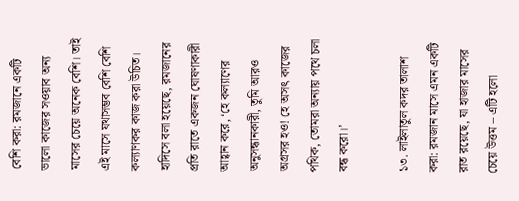বেশি করা: রমজানে একটি ভালো কাজের সওয়াব অন্য মাসের চেয়ে অনেক বেশি। তাই এই মাসে যথাসম্ভব বেশি বেশি কল্যাণকর কাজ করা উচিত। হাদিসে বলা হয়েছে, রমজানের প্রতি রাতে একজন ঘোষণাকারী আহ্বান করে, ‘হে কল্যাণের অনুসন্ধানকারী, তুমি আরও অগ্রসর হও! হে অসৎ কাজের পথিক, তোমরা অন্যায় পথে চলা বন্ধ করো।’

১৩. লাইলাতুল কদর তালাশ করা: রমজান মাসে এমন একটি রাত রয়েছে, যা হাজার মাসের চেয়ে উত্তম – এটি হলো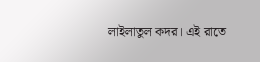লাইলাতুল কদর। এই রাতে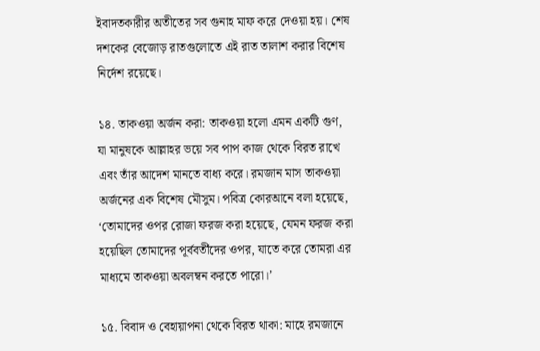ইবাদতকারীর অতীতের সব গুনাহ মাফ করে দেওয়া হয়। শেষ দশকের বেজোড় রাতগুলোতে এই রাত তালাশ করার বিশেষ নির্দেশ রয়েছে।

১৪. তাকওয়া অর্জন করা: তাকওয়া হলো এমন একটি গুণ, যা মানুষকে আল্লাহর ভয়ে সব পাপ কাজ থেকে বিরত রাখে এবং তাঁর আদেশ মানতে বাধ্য করে। রমজান মাস তাকওয়া অর্জনের এক বিশেষ মৌসুম। পবিত্র কোরআনে বলা হয়েছে, ‘তোমাদের ওপর রোজা ফরজ করা হয়েছে, যেমন ফরজ করা হয়েছিল তোমাদের পূর্ববর্তীদের ওপর, যাতে করে তোমরা এর মাধ্যমে তাকওয়া অবলম্বন করতে পারো।’

১৫. বিবাদ ও বেহায়াপনা থেকে বিরত থাকা: মাহে রমজানে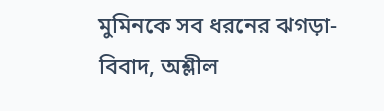মুমিনকে সব ধরনের ঝগড়া-বিবাদ, অশ্লীল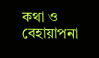কথা ও বেহায়াপনা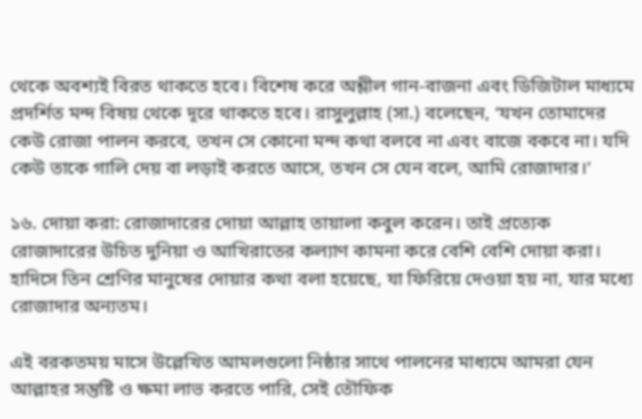থেকে অবশ্যই বিরত থাকতে হবে। বিশেষ করে অশ্লীল গান-বাজনা এবং ডিজিটাল মাধ্যমে প্রদর্শিত মন্দ বিষয় থেকে দূরে থাকতে হবে। রাসুলুল্লাহ (সা.) বলেছেন, ‘যখন তোমাদের কেউ রোজা পালন করবে, তখন সে কোনো মন্দ কথা বলবে না এবং বাজে বকবে না। যদি কেউ তাকে গালি দেয় বা লড়াই করতে আসে, তখন সে যেন বলে, আমি রোজাদার।’

১৬. দোয়া করা: রোজাদারের দোয়া আল্লাহ তায়ালা কবুল করেন। তাই প্রত্যেক রোজাদারের উচিত দুনিয়া ও আখিরাতের কল্যাণ কামনা করে বেশি বেশি দোয়া করা। হাদিসে তিন শ্রেণির মানুষের দোয়ার কথা বলা হয়েছে, যা ফিরিয়ে দেওয়া হয় না, যার মধ্যে রোজাদার অন্যতম।

এই বরকতময় মাসে উল্লেখিত আমলগুলো নিষ্ঠার সাথে পালনের মাধ্যমে আমরা যেন আল্লাহর সন্তুষ্টি ও ক্ষমা লাভ করতে পারি, সেই তৌফিক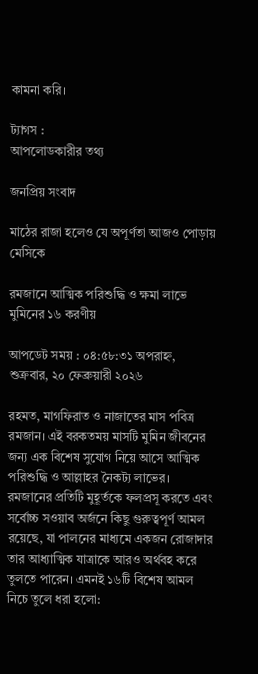কামনা করি।

ট্যাগস :
আপলোডকারীর তথ্য

জনপ্রিয় সংবাদ

মাঠের রাজা হলেও যে অপূর্ণতা আজও পোড়ায় মেসিকে

রমজানে আত্মিক পরিশুদ্ধি ও ক্ষমা লাভে মুমিনের ১৬ করণীয়

আপডেট সময় : ০৪:৫৮:৩১ অপরাহ্ন, শুক্রবার, ২০ ফেব্রুয়ারী ২০২৬

রহমত, মাগফিরাত ও নাজাতের মাস পবিত্র রমজান। এই বরকতময় মাসটি মুমিন জীবনের জন্য এক বিশেষ সুযোগ নিয়ে আসে আত্মিক পরিশুদ্ধি ও আল্লাহর নৈকট্য লাভের। রমজানের প্রতিটি মুহূর্তকে ফলপ্রসূ করতে এবং সর্বোচ্চ সওয়াব অর্জনে কিছু গুরুত্বপূর্ণ আমল রয়েছে, যা পালনের মাধ্যমে একজন রোজাদার তার আধ্যাত্মিক যাত্রাকে আরও অর্থবহ করে তুলতে পারেন। এমনই ১৬টি বিশেষ আমল নিচে তুলে ধরা হলো: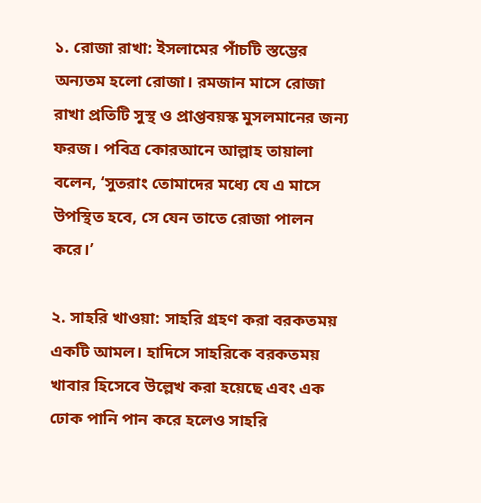১. রোজা রাখা: ইসলামের পাঁচটি স্তম্ভের অন্যতম হলো রোজা। রমজান মাসে রোজা রাখা প্রতিটি সুস্থ ও প্রাপ্তবয়স্ক মুসলমানের জন্য ফরজ। পবিত্র কোরআনে আল্লাহ তায়ালা বলেন, ‘সুতরাং তোমাদের মধ্যে যে এ মাসে উপস্থিত হবে, সে যেন তাতে রোজা পালন করে।’

২. সাহরি খাওয়া: সাহরি গ্রহণ করা বরকতময় একটি আমল। হাদিসে সাহরিকে বরকতময় খাবার হিসেবে উল্লেখ করা হয়েছে এবং এক ঢোক পানি পান করে হলেও সাহরি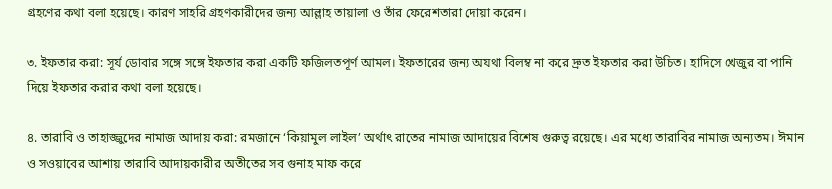গ্রহণের কথা বলা হয়েছে। কারণ সাহরি গ্রহণকারীদের জন্য আল্লাহ তায়ালা ও তাঁর ফেরেশতারা দোয়া করেন।

৩. ইফতার করা: সূর্য ডোবার সঙ্গে সঙ্গে ইফতার করা একটি ফজিলতপূর্ণ আমল। ইফতারের জন্য অযথা বিলম্ব না করে দ্রুত ইফতার করা উচিত। হাদিসে খেজুর বা পানি দিয়ে ইফতার করার কথা বলা হয়েছে।

৪. তারাবি ও তাহাজ্জুদের নামাজ আদায় করা: রমজানে ‘কিয়ামুল লাইল’ অর্থাৎ রাতের নামাজ আদায়ের বিশেষ গুরুত্ব রয়েছে। এর মধ্যে তারাবির নামাজ অন্যতম। ঈমান ও সওয়াবের আশায় তারাবি আদায়কারীর অতীতের সব গুনাহ মাফ করে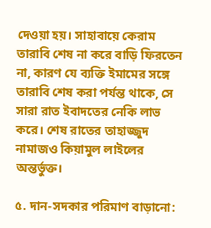দেওয়া হয়। সাহাবায়ে কেরাম তারাবি শেষ না করে বাড়ি ফিরতেন না, কারণ যে ব্যক্তি ইমামের সঙ্গে তারাবি শেষ করা পর্যন্ত থাকে, সে সারা রাত ইবাদতের নেকি লাভ করে। শেষ রাতের তাহাজ্জুদ নামাজও কিয়ামুল লাইলের অন্তর্ভুক্ত।

৫. দান-সদকার পরিমাণ বাড়ানো: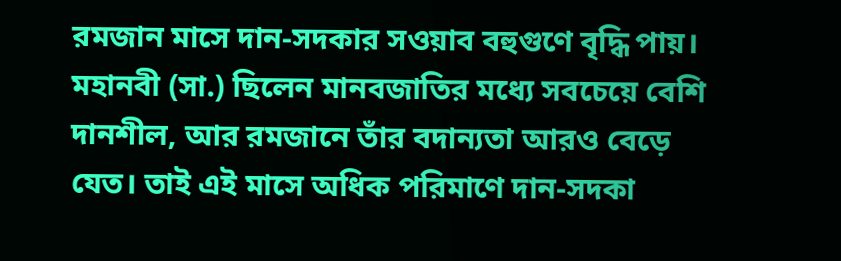রমজান মাসে দান-সদকার সওয়াব বহুগুণে বৃদ্ধি পায়। মহানবী (সা.) ছিলেন মানবজাতির মধ্যে সবচেয়ে বেশি দানশীল, আর রমজানে তাঁর বদান্যতা আরও বেড়ে যেত। তাই এই মাসে অধিক পরিমাণে দান-সদকা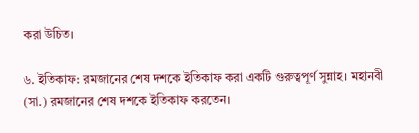করা উচিত।

৬. ইতিকাফ: রমজানের শেষ দশকে ইতিকাফ করা একটি গুরুত্বপূর্ণ সুন্নাহ। মহানবী (সা.) রমজানের শেষ দশকে ইতিকাফ করতেন।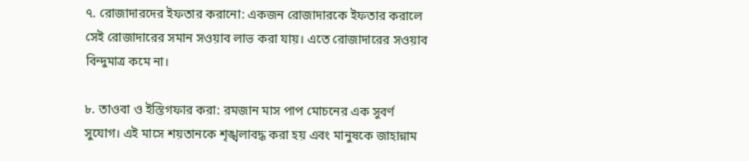৭. রোজাদারদের ইফতার করানো: একজন রোজাদারকে ইফতার করালে সেই রোজাদারের সমান সওয়াব লাভ করা যায়। এতে রোজাদারের সওয়াব বিন্দুমাত্র কমে না।

৮. তাওবা ও ইস্তিগফার করা: রমজান মাস পাপ মোচনের এক সুবর্ণ সুযোগ। এই মাসে শয়তানকে শৃঙ্খলাবদ্ধ করা হয় এবং মানুষকে জাহান্নাম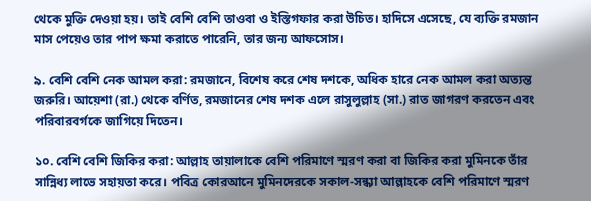থেকে মুক্তি দেওয়া হয়। তাই বেশি বেশি তাওবা ও ইস্তিগফার করা উচিত। হাদিসে এসেছে, যে ব্যক্তি রমজান মাস পেয়েও তার পাপ ক্ষমা করাতে পারেনি, তার জন্য আফসোস।

৯. বেশি বেশি নেক আমল করা: রমজানে, বিশেষ করে শেষ দশকে, অধিক হারে নেক আমল করা অত্যন্ত জরুরি। আয়েশা (রা.) থেকে বর্ণিত, রমজানের শেষ দশক এলে রাসুলুল্লাহ (সা.) রাত জাগরণ করতেন এবং পরিবারবর্গকে জাগিয়ে দিতেন।

১০. বেশি বেশি জিকির করা: আল্লাহ তায়ালাকে বেশি পরিমাণে স্মরণ করা বা জিকির করা মুমিনকে তাঁর সান্নিধ্য লাভে সহায়তা করে। পবিত্র কোরআনে মুমিনদেরকে সকাল-সন্ধ্যা আল্লাহকে বেশি পরিমাণে স্মরণ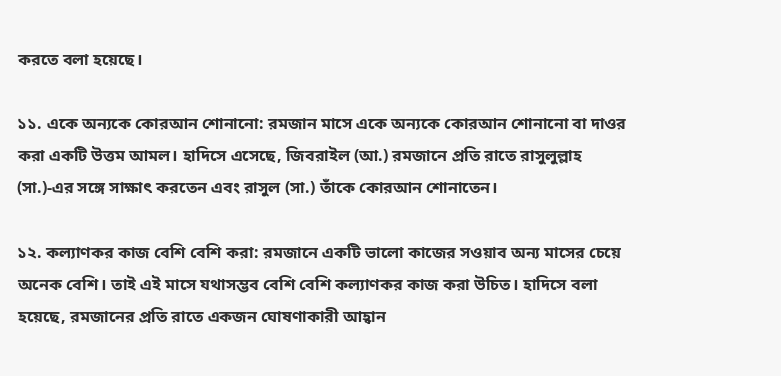করতে বলা হয়েছে।

১১. একে অন্যকে কোরআন শোনানো: রমজান মাসে একে অন্যকে কোরআন শোনানো বা দাওর করা একটি উত্তম আমল। হাদিসে এসেছে, জিবরাইল (আ.) রমজানে প্রতি রাতে রাসুলুল্লাহ (সা.)-এর সঙ্গে সাক্ষাৎ করতেন এবং রাসুল (সা.) তাঁকে কোরআন শোনাতেন।

১২. কল্যাণকর কাজ বেশি বেশি করা: রমজানে একটি ভালো কাজের সওয়াব অন্য মাসের চেয়ে অনেক বেশি। তাই এই মাসে যথাসম্ভব বেশি বেশি কল্যাণকর কাজ করা উচিত। হাদিসে বলা হয়েছে, রমজানের প্রতি রাতে একজন ঘোষণাকারী আহ্বান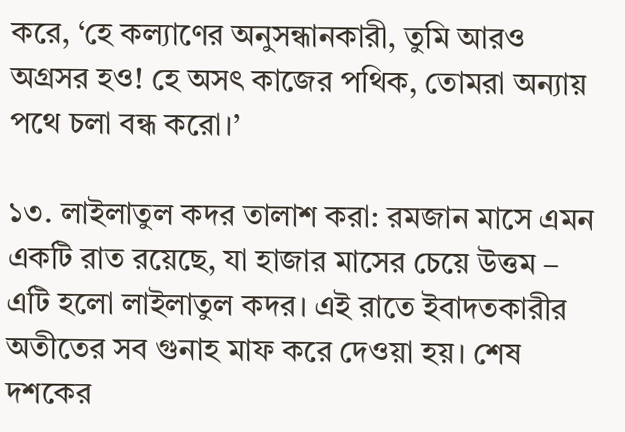করে, ‘হে কল্যাণের অনুসন্ধানকারী, তুমি আরও অগ্রসর হও! হে অসৎ কাজের পথিক, তোমরা অন্যায় পথে চলা বন্ধ করো।’

১৩. লাইলাতুল কদর তালাশ করা: রমজান মাসে এমন একটি রাত রয়েছে, যা হাজার মাসের চেয়ে উত্তম – এটি হলো লাইলাতুল কদর। এই রাতে ইবাদতকারীর অতীতের সব গুনাহ মাফ করে দেওয়া হয়। শেষ দশকের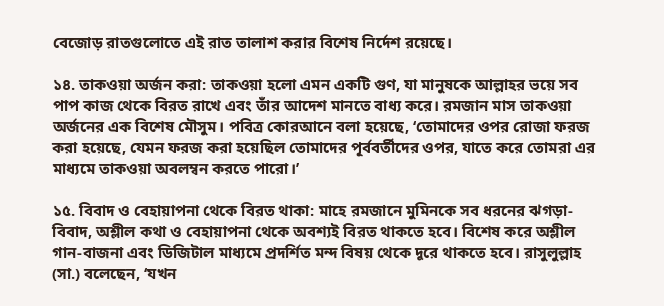বেজোড় রাতগুলোতে এই রাত তালাশ করার বিশেষ নির্দেশ রয়েছে।

১৪. তাকওয়া অর্জন করা: তাকওয়া হলো এমন একটি গুণ, যা মানুষকে আল্লাহর ভয়ে সব পাপ কাজ থেকে বিরত রাখে এবং তাঁর আদেশ মানতে বাধ্য করে। রমজান মাস তাকওয়া অর্জনের এক বিশেষ মৌসুম। পবিত্র কোরআনে বলা হয়েছে, ‘তোমাদের ওপর রোজা ফরজ করা হয়েছে, যেমন ফরজ করা হয়েছিল তোমাদের পূর্ববর্তীদের ওপর, যাতে করে তোমরা এর মাধ্যমে তাকওয়া অবলম্বন করতে পারো।’

১৫. বিবাদ ও বেহায়াপনা থেকে বিরত থাকা: মাহে রমজানে মুমিনকে সব ধরনের ঝগড়া-বিবাদ, অশ্লীল কথা ও বেহায়াপনা থেকে অবশ্যই বিরত থাকতে হবে। বিশেষ করে অশ্লীল গান-বাজনা এবং ডিজিটাল মাধ্যমে প্রদর্শিত মন্দ বিষয় থেকে দূরে থাকতে হবে। রাসুলুল্লাহ (সা.) বলেছেন, ‘যখন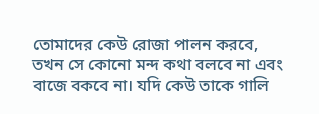তোমাদের কেউ রোজা পালন করবে, তখন সে কোনো মন্দ কথা বলবে না এবং বাজে বকবে না। যদি কেউ তাকে গালি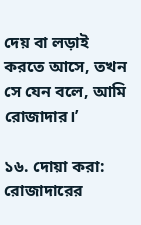দেয় বা লড়াই করতে আসে, তখন সে যেন বলে, আমি রোজাদার।’

১৬. দোয়া করা: রোজাদারের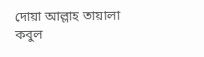দোয়া আল্লাহ তায়ালা কবুল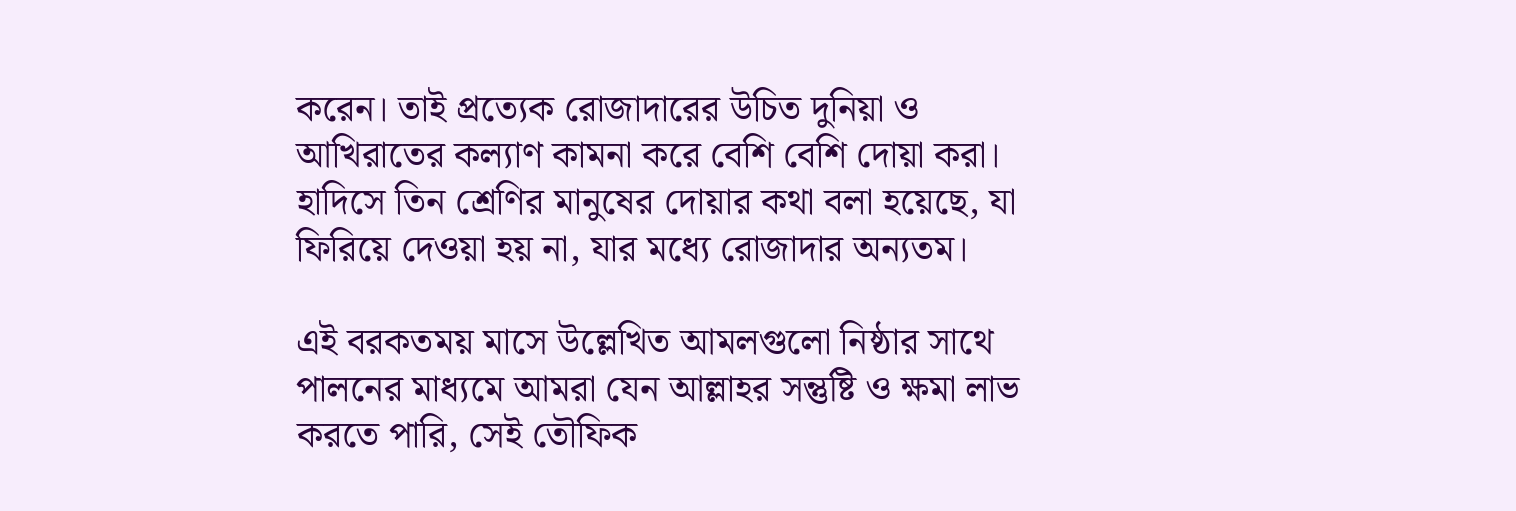করেন। তাই প্রত্যেক রোজাদারের উচিত দুনিয়া ও আখিরাতের কল্যাণ কামনা করে বেশি বেশি দোয়া করা। হাদিসে তিন শ্রেণির মানুষের দোয়ার কথা বলা হয়েছে, যা ফিরিয়ে দেওয়া হয় না, যার মধ্যে রোজাদার অন্যতম।

এই বরকতময় মাসে উল্লেখিত আমলগুলো নিষ্ঠার সাথে পালনের মাধ্যমে আমরা যেন আল্লাহর সন্তুষ্টি ও ক্ষমা লাভ করতে পারি, সেই তৌফিক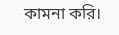কামনা করি।